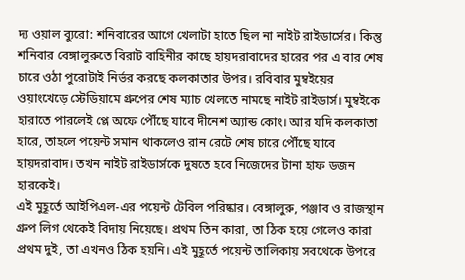দ্য ওয়াল ব্যুরো: শনিবারের আগে খেলাটা হাতে ছিল না নাইট রাইডার্সের। কিন্তু শনিবার বেঙ্গালুরুতে বিরাট বাহিনীর কাছে হায়দরাবাদের হারের পর এ বার শেষ চারে ওঠা পুরোটাই নির্ভর করছে কলকাতার উপর। রবিবার মুম্বইয়ের ওয়াংখেড়ে স্টেডিয়ামে গ্রুপের শেষ ম্যাচ খেলতে নামছে নাইট রাইডার্স। মুম্বইকে হারাতে পারলেই প্লে অফে পৌঁছে যাবে দীনেশ অ্যান্ড কোং। আর যদি কলকাতা হারে, তাহলে পয়েন্ট সমান থাকলেও রান রেটে শেষ চারে পৌঁছে যাবে হায়দরাবাদ। তখন নাইট রাইডার্সকে দুষতে হবে নিজেদের টানা হাফ ডজন হারকেই।
এই মুহূর্তে আইপিএল-এর পয়েন্ট টেবিল পরিষ্কার। বেঙ্গালুরু, পঞ্জাব ও রাজস্থান গ্রুপ লিগ থেকেই বিদায় নিয়েছে। প্রথম তিন কারা, তা ঠিক হয়ে গেলেও কারা প্রথম দুই, তা এখনও ঠিক হয়নি। এই মুহূর্তে পয়েন্ট তালিকায় সবথেকে উপরে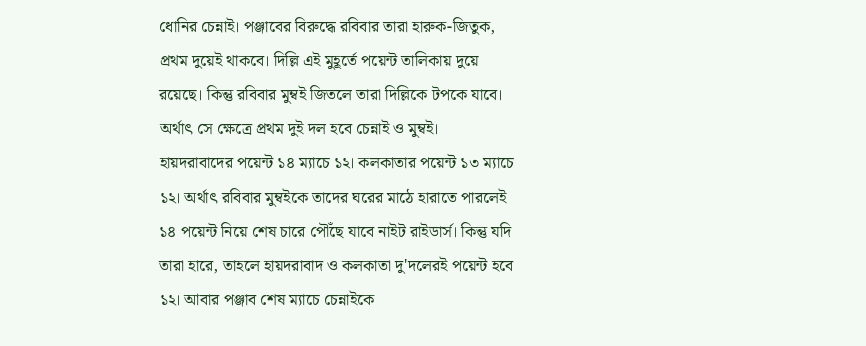ধোনির চেন্নাই। পঞ্জাবের বিরুদ্ধে রবিবার তারা হারুক-জিতুক, প্রথম দুয়েই থাকবে। দিল্লি এই মুহূর্তে পয়েন্ট তালিকায় দুয়ে রয়েছে। কিন্তু রবিবার মুম্বই জিতলে তারা দিল্লিকে টপকে যাবে। অর্থাৎ সে ক্ষেত্রে প্রথম দুই দল হবে চেন্নাই ও মুম্বই।
হায়দরাবাদের পয়েন্ট ১৪ ম্যাচে ১২। কলকাতার পয়েন্ট ১৩ ম্যাচে ১২। অর্থাৎ রবিবার মুম্বইকে তাদের ঘরের মাঠে হারাতে পারলেই ১৪ পয়েন্ট নিয়ে শেষ চারে পৌঁছে যাবে নাইট রাইডার্স। কিন্তু যদি তারা হারে, তাহলে হায়দরাবাদ ও কলকাতা দু'দলেরই পয়েন্ট হবে ১২। আবার পঞ্জাব শেষ ম্যাচে চেন্নাইকে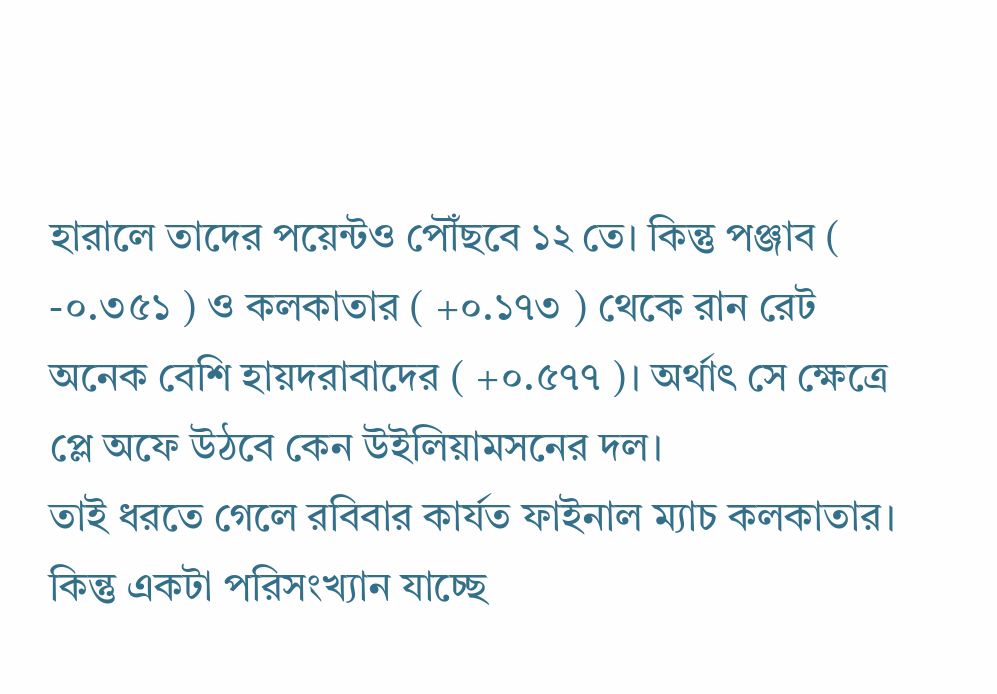হারালে তাদের পয়েন্টও পৌঁছবে ১২ তে। কিন্তু পঞ্জাব ( -০.৩৫১ ) ও কলকাতার ( +০.১৭৩ ) থেকে রান রেট অনেক বেশি হায়দরাবাদের ( +০.৫৭৭ )। অর্থাৎ সে ক্ষেত্রে প্লে অফে উঠবে কেন উইলিয়ামসনের দল।
তাই ধরতে গেলে রবিবার কার্যত ফাইনাল ম্যাচ কলকাতার। কিন্তু একটা পরিসংখ্যান যাচ্ছে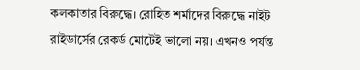কলকাতার বিরুদ্ধে। রোহিত শর্মাদের বিরুদ্ধে নাইট রাইডার্সের রেকর্ড মোটেই ভালো নয়। এখনও পর্যন্ত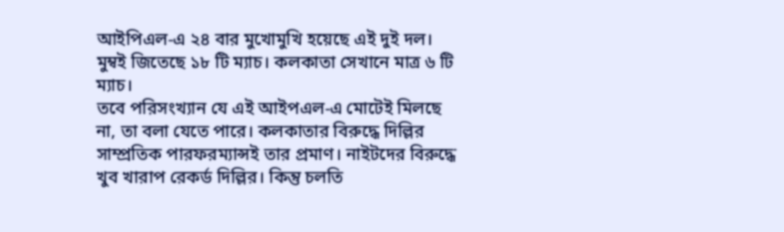আইপিএল-এ ২৪ বার মুখোমুখি হয়েছে এই দুই দল। মুম্বই জিতেছে ১৮ টি ম্যাচ। কলকাতা সেখানে মাত্র ৬ টি ম্যাচ।
তবে পরিসংখ্যান যে এই আইপএল-এ মোটেই মিলছে না, তা বলা যেতে পারে। কলকাতার বিরুদ্ধে দিল্লির সাম্প্রতিক পারফরম্যান্সই তার প্রমাণ। নাইটদের বিরুদ্ধে খুব খারাপ রেকর্ড দিল্লির। কিন্তু চলতি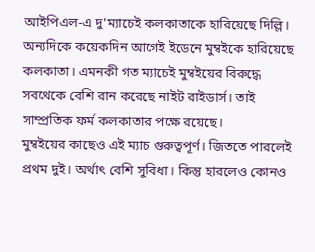আইপিএল-এ দু'ম্যাচেই কলকাতাকে হারিয়েছে দিল্লি। অন্যদিকে কয়েকদিন আগেই ইডেনে মুম্বইকে হারিয়েছে কলকাতা। এমনকী গত ম্যাচেই মুম্বইয়ের বিরুদ্ধে সবথেকে বেশি রান করেছে নাইট রাইডার্স। তাই সাম্প্রতিক ফর্ম কলকাতার পক্ষে রয়েছে।
মুম্বইয়ের কাছেও এই ম্যাচ গুরুত্বপূর্ণ। জিততে পারলেই প্রথম দুই। অর্থাৎ বেশি সুবিধা। কিন্তু হারলেও কোনও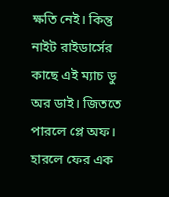ক্ষতি নেই। কিন্তু নাইট রাইডার্সের কাছে এই ম্যাচ ডু অর ডাই। জিততে পারলে প্লে অফ। হারলে ফের এক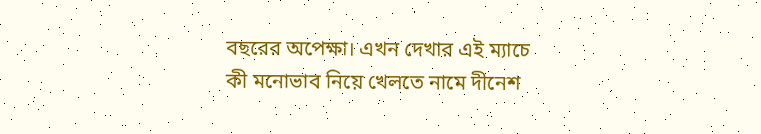বছরের অপেক্ষা। এখন দেখার এই ম্যাচে কী মনোভাব নিয়ে খেলতে নামে দীনেশ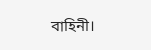বাহিনী।